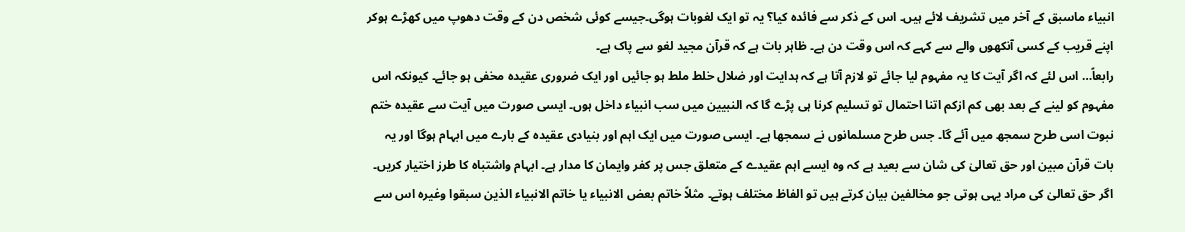انبیاء ماسبق کے آخر میں تشریف لائے ہیں۔ اس کے ذکر سے فائدہ کیا؟ یہ تو ایک لغوبات ہوگی۔جیسے کوئی شخص دن کے وقت دھوپ میں کھڑے ہوکر اپنے قریب کے کسی آنکھوں والے سے کہے کہ اس وقت دن ہے۔ ظاہر بات ہے کہ قرآن مجید لغو سے پاک ہے۔
رابعاً… اس لئے کہ اگر آیت کا یہ مفہوم لیا جائے تو لازم آتا ہے کہ ہدایت اور ضلال خلط ملط ہو جائیں اور ایک ضروری عقیدہ مخفی ہو جائے۔ کیونکہ اس مفہوم کو لینے کے بعد بھی کم ازکم اتنا احتمال تو تسلیم کرنا ہی پڑے گا کہ النبیین میں سب انبیاء داخل ہوں۔ ایسی صورت میں آیت سے عقیدہ ختم نبوت اسی طرح سمجھ میں آئے گا۔ جس طرح مسلمانوں نے سمجھا ہے۔ ایسی صورت میں ایک اہم اور بنیادی عقیدہ کے بارے میں ابہام ہوگا اور یہ بات قرآن مبین اور حق تعالیٰ کی شان سے بعید ہے کہ وہ ایسے اہم عقیدے کے متعلق جس پر کفر وایمان کا مدار ہے۔ ابہام واشتباہ کا طرز اختیار کریں۔ اگر حق تعالیٰ کی مراد یہی ہوتی جو مخالفین بیان کرتے ہیں تو الفاظ مختلف ہوتے۔ مثلاً خاتم بعض الانبیاء یا خاتم الانبیاء الذین سبقوا وغیرہ اس سے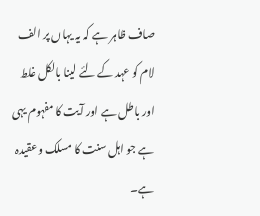صاف ظاہر ہے کہ یہ یہاں پر الف لام کو عہد کے لئے لینا بالکل غلط اور باطل ہے اور آیت کا مفہوم یہی ہے جو اہل سنت کا مسلک وعقیدہ ہے۔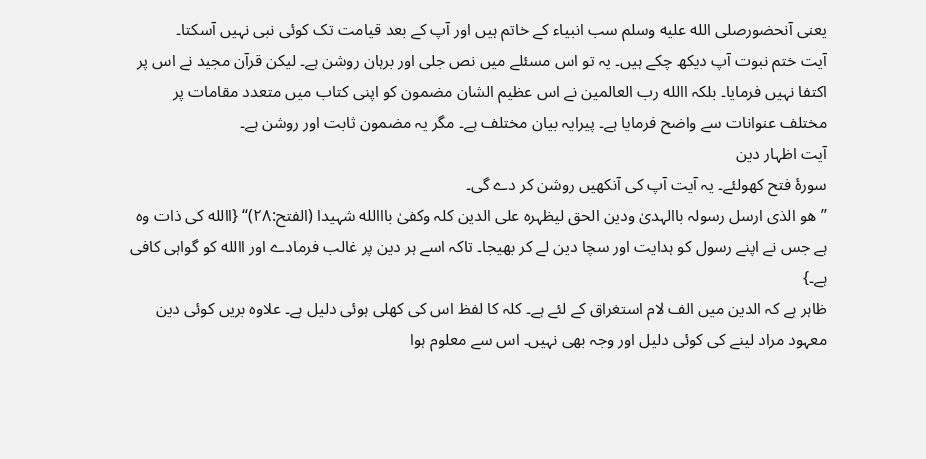یعنی آنحضورصلى الله عليه وسلم سب انبیاء کے خاتم ہیں اور آپ کے بعد قیامت تک کوئی نبی نہیں آسکتا۔
آیت ختم نبوت آپ دیکھ چکے ہیں۔ یہ تو اس مسئلے میں نص جلی اور برہان روشن ہے۔ لیکن قرآن مجید نے اس پر اکتفا نہیں فرمایا۔ بلکہ االله رب العالمین نے اس عظیم الشان مضمون کو اپنی کتاب میں متعدد مقامات پر مختلف عنوانات سے واضح فرمایا ہے۔ پیرایہ بیان مختلف ہے۔ مگر یہ مضمون ثابت اور روشن ہے۔
آیت اظہار دین
سورۂ فتح کھولئے۔ یہ آیت آپ کی آنکھیں روشن کر دے گی۔
’’ھو الذی ارسل رسولہ باالہدیٰ ودین الحق لیظہرہ علی الدین کلہ وکفیٰ بااالله شہیدا (الفتح:۲۸)‘‘ {االله کی ذات وہ ہے جس نے اپنے رسول کو ہدایت اور سچا دین لے کر بھیجا۔ تاکہ اسے ہر دین پر غالب فرمادے اور االله کو گواہی کافی ہے۔}
ظاہر ہے کہ الدین میں الف لام استغراق کے لئے ہے۔ کلہ کا لفظ اس کی کھلی ہوئی دلیل ہے۔ علاوہ بریں کوئی دین معہود مراد لینے کی کوئی دلیل اور وجہ بھی نہیں۔ اس سے معلوم ہوا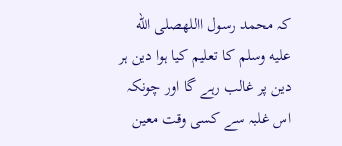کہ محمد رسول االلهصلى الله عليه وسلم کا تعلیم کیا ہوا دین ہر دین پر غالب رہے گا اور چونکہ اس غلبہ سے کسی وقت معین